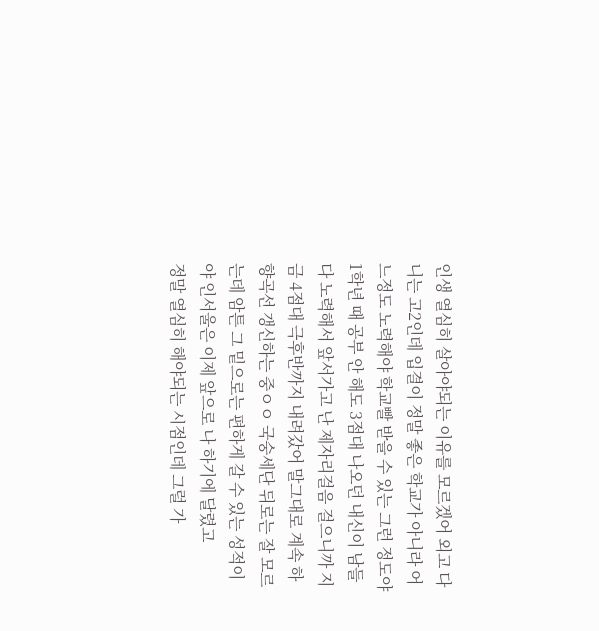인생 열심히 살아야되는 이유를 모르겠어 외고 다니는 고2인데 입결이 정말 좋은 학교가 아니라 어느정도 노력해야 학교빨 받을 수 있는 그런 정도야
1학년 때 공부 안 해도 3점대 나오던 내신이 남들 다 노력해서 앞서가고 난 제자리걸음 걸으니까 지금 4점대 극후반까지 내려갔어 말그대로 계속 하향곡선 갱신하는 중ㅇㅇ 국숭세단 뒤로는 잘 모르는데 암튼 그 밑으로는 편하게 갈 수 있는 성적이야 인서울은 이제 앞으로 나 하기에 달렸고
정말 열심히 해야되는 시점인데 그럴 가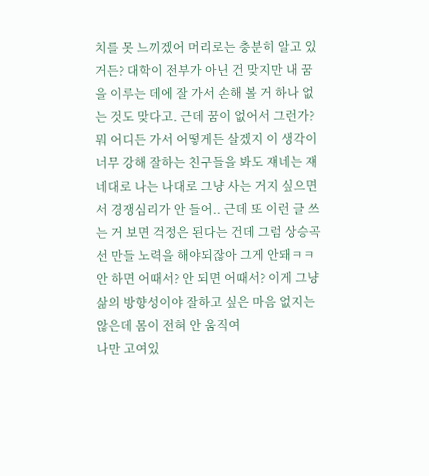치를 못 느끼겠어 머리로는 충분히 알고 있거든? 대학이 전부가 아닌 건 맞지만 내 꿈을 이루는 데에 잘 가서 손해 볼 거 하나 없는 것도 맞다고. 근데 꿈이 없어서 그런가? 뭐 어디든 가서 어떻게든 살겠지 이 생각이 너무 강해 잘하는 친구들을 봐도 쟤네는 쟤네대로 나는 나대로 그냥 사는 거지 싶으면서 경쟁심리가 안 들어.. 근데 또 이런 글 쓰는 거 보면 걱정은 된다는 건데 그럼 상승곡선 만들 노력을 해야되잖아 그게 안돼ㅋㅋ 안 하면 어때서? 안 되면 어때서? 이게 그냥 삶의 방향성이야 잘하고 싶은 마음 없지는 않은데 몸이 전혀 안 움직여
나만 고여있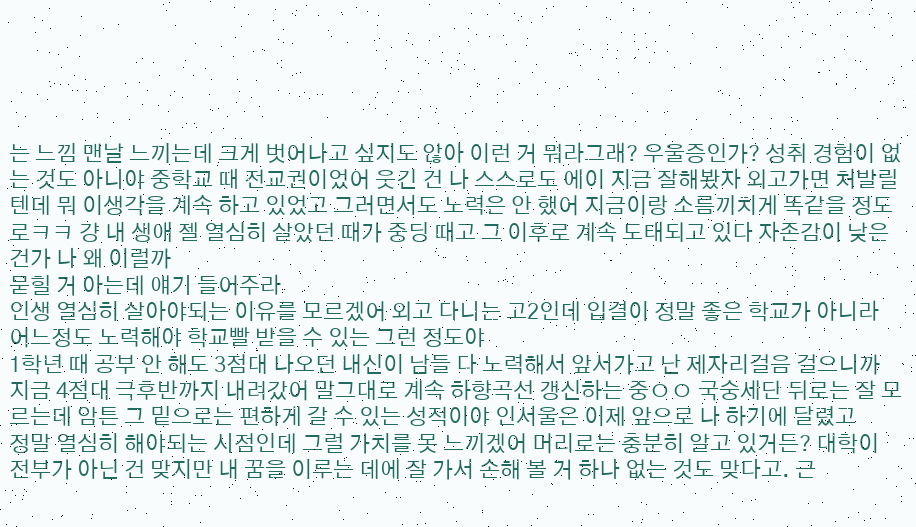는 느낌 맨날 느끼는데 크게 벗어나고 싶지도 않아 이런 거 뭐라그래? 우울증인가? 성취 경험이 없는 것도 아니야 중학교 때 전교권이었어 웃긴 건 나 스스로도 에이 지금 잘해봤자 외고가면 처발릴텐데 뭐 이생각을 계속 하고 있었고 그러면서도 노력은 안 했어 지금이랑 소름끼치게 똑같을 정도로ㅋㅋ 걍 내 생애 젤 열심히 살았던 때가 중딩 때고 그 이후로 계속 도태되고 있다 자존감이 낮은 건가 나 왜 이럴까
묻힐 거 아는데 얘기 들어주라
인생 열심히 살아야되는 이유를 모르겠어 외고 다니는 고2인데 입결이 정말 좋은 학교가 아니라 어느정도 노력해야 학교빨 받을 수 있는 그런 정도야
1학년 때 공부 안 해도 3점대 나오던 내신이 남들 다 노력해서 앞서가고 난 제자리걸음 걸으니까 지금 4점대 극후반까지 내려갔어 말그대로 계속 하향곡선 갱신하는 중ㅇㅇ 국숭세단 뒤로는 잘 모르는데 암튼 그 밑으로는 편하게 갈 수 있는 성적이야 인서울은 이제 앞으로 나 하기에 달렸고
정말 열심히 해야되는 시점인데 그럴 가치를 못 느끼겠어 머리로는 충분히 알고 있거든? 대학이 전부가 아닌 건 맞지만 내 꿈을 이루는 데에 잘 가서 손해 볼 거 하나 없는 것도 맞다고. 근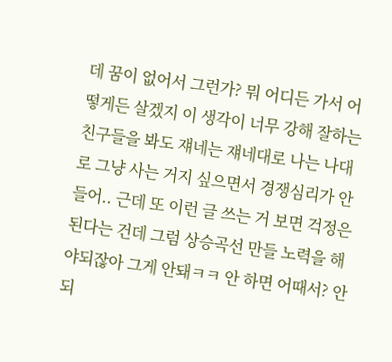데 꿈이 없어서 그런가? 뭐 어디든 가서 어떻게든 살겠지 이 생각이 너무 강해 잘하는 친구들을 봐도 쟤네는 쟤네대로 나는 나대로 그냥 사는 거지 싶으면서 경쟁심리가 안 들어.. 근데 또 이런 글 쓰는 거 보면 걱정은 된다는 건데 그럼 상승곡선 만들 노력을 해야되잖아 그게 안돼ㅋㅋ 안 하면 어때서? 안 되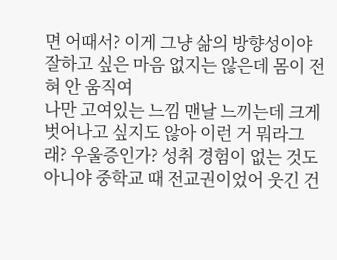면 어때서? 이게 그냥 삶의 방향성이야 잘하고 싶은 마음 없지는 않은데 몸이 전혀 안 움직여
나만 고여있는 느낌 맨날 느끼는데 크게 벗어나고 싶지도 않아 이런 거 뭐라그래? 우울증인가? 성취 경험이 없는 것도 아니야 중학교 때 전교권이었어 웃긴 건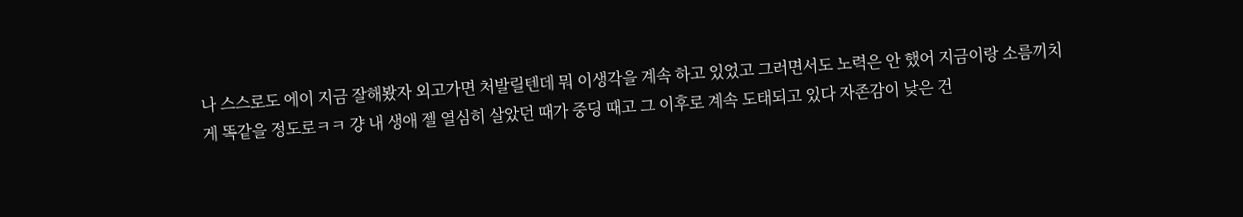나 스스로도 에이 지금 잘해봤자 외고가면 처발릴텐데 뭐 이생각을 계속 하고 있었고 그러면서도 노력은 안 했어 지금이랑 소름끼치게 똑같을 정도로ㅋㅋ 걍 내 생애 젤 열심히 살았던 때가 중딩 때고 그 이후로 계속 도태되고 있다 자존감이 낮은 건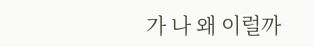가 나 왜 이럴까